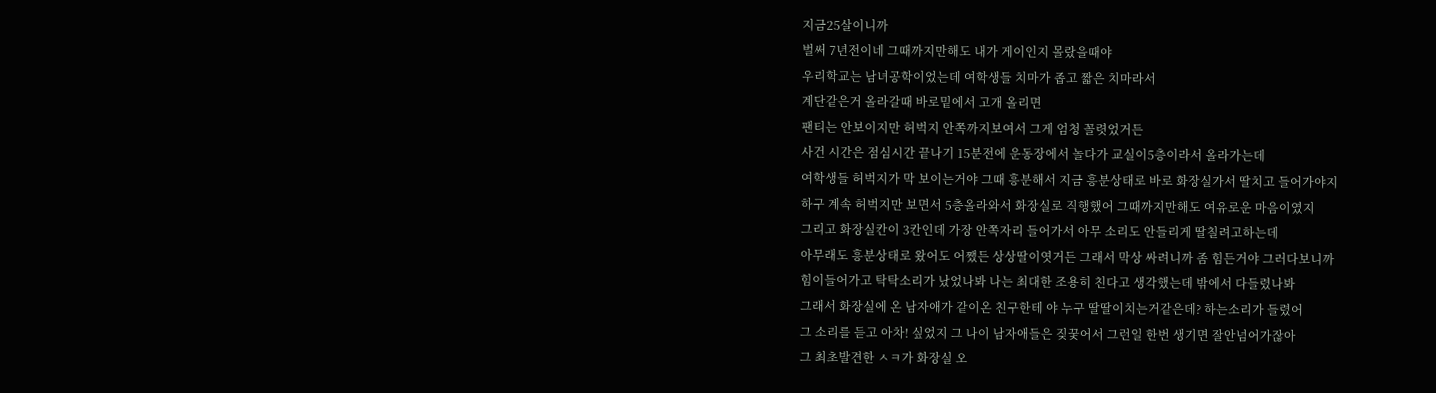지금25살이니까
벌써 7년전이네 그때까지만해도 내가 게이인지 몰랐을때야
우리학교는 남녀공학이었는데 여학생들 치마가 좁고 짧은 치마라서
계단같은거 올라갈때 바로밑에서 고개 올리면
팬티는 안보이지만 허벅지 안쪽까지보여서 그게 엄청 꼴렷었거든
사건 시간은 점심시간 끝나기 15분전에 운동장에서 놀다가 교실이5층이라서 올라가는데
여학생들 허벅지가 막 보이는거야 그때 흥분해서 지금 흥분상태로 바로 화장실가서 딸치고 들어가야지
하구 계속 허벅지만 보면서 5층올라와서 화장실로 직행했어 그때까지만해도 여유로운 마음이였지
그리고 화장실칸이 3칸인데 가장 안쪽자리 들어가서 아무 소리도 안들리게 딸칠려고하는데
아무래도 흥분상태로 왔어도 어쨌든 상상딸이엿거든 그래서 막상 싸려니까 좀 힘든거야 그러다보니까
힘이들어가고 탁탁소리가 났었나봐 나는 최대한 조용히 친다고 생각했는데 밖에서 다들렸나봐
그래서 화장실에 온 남자애가 같이온 친구한테 야 누구 딸딸이치는거같은데? 하는소리가 들렸어
그 소리를 듣고 아차! 싶었지 그 나이 남자애들은 짖꿎어서 그런일 한번 생기면 잘안넘어가잖아
그 최초발견한 ㅅㅋ가 화장실 오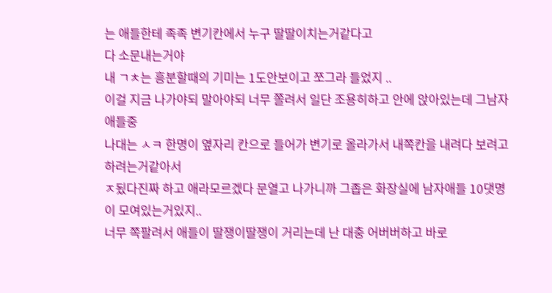는 애들한테 족족 변기칸에서 누구 딸딸이치는거같다고
다 소문내는거야
내 ㄱㅊ는 흥분할때의 기미는 1도안보이고 쪼그라 들었지 ..
이걸 지금 나가야되 말아야되 너무 쫄려서 일단 조용히하고 안에 앉아있는데 그남자애들중
나대는 ㅅㅋ 한명이 옆자리 칸으로 들어가 변기로 올라가서 내쪽칸을 내려다 보려고 하려는거같아서
ㅈ됬다진짜 하고 애라모르겠다 문열고 나가니까 그좁은 화장실에 남자애들 10댓명이 모여있는거있지..
너무 쪽팔려서 애들이 딸쟁이딸쟁이 거리는데 난 대충 어버버하고 바로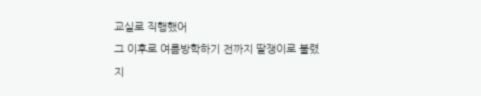교실로 직행했어
그 이후로 여름방학하기 전까지 딸쟁이로 불렸지